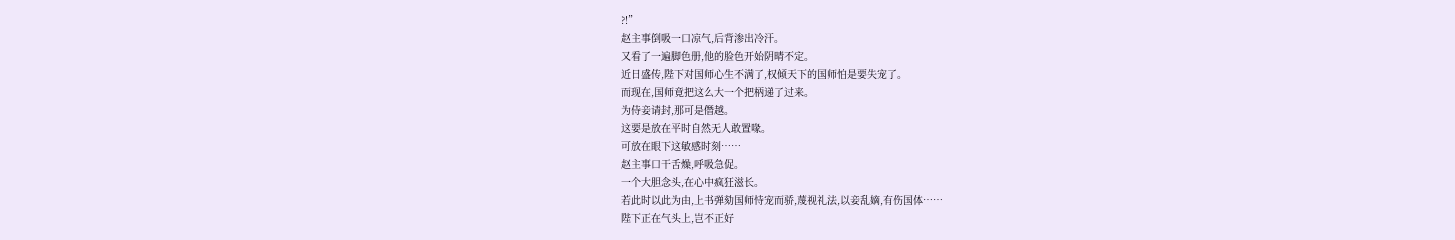?!”
赵主事倒吸一口凉气,后背渗出冷汗。
又看了一遍脚色册,他的脸色开始阴晴不定。
近日盛传,陛下对国师心生不满了,权倾天下的国师怕是要失宠了。
而现在,国师竟把这么大一个把柄递了过来。
为侍妾请封,那可是僭越。
这要是放在平时自然无人敢置喙。
可放在眼下这敏感时刻……
赵主事口干舌燥,呼吸急促。
一个大胆念头,在心中疯狂滋长。
若此时以此为由,上书弹劾国师恃宠而骄,蔑视礼法,以妾乱嫡,有伤国体……
陛下正在气头上,岂不正好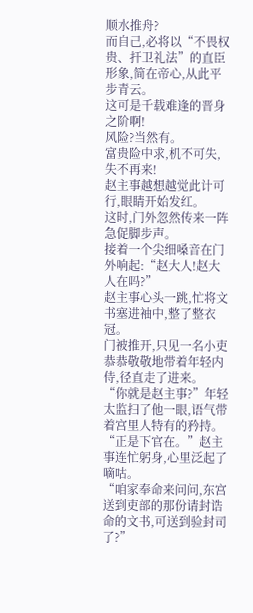顺水推舟?
而自己,必将以“不畏权贵、扞卫礼法”的直臣形象,简在帝心,从此平步青云。
这可是千载难逢的晋身之阶啊!
风险?当然有。
富贵险中求,机不可失,失不再来!
赵主事越想越觉此计可行,眼睛开始发红。
这时,门外忽然传来一阵急促脚步声。
接着一个尖细嗓音在门外响起:“赵大人!赵大人在吗?”
赵主事心头一跳,忙将文书塞进袖中,整了整衣冠。
门被推开,只见一名小吏恭恭敬敬地带着年轻内侍,径直走了进来。
“你就是赵主事?”年轻太监扫了他一眼,语气带着宫里人特有的矜持。
“正是下官在。”赵主事连忙躬身,心里泛起了嘀咕。
“咱家奉命来问问,东宫送到吏部的那份请封诰命的文书,可送到验封司了?”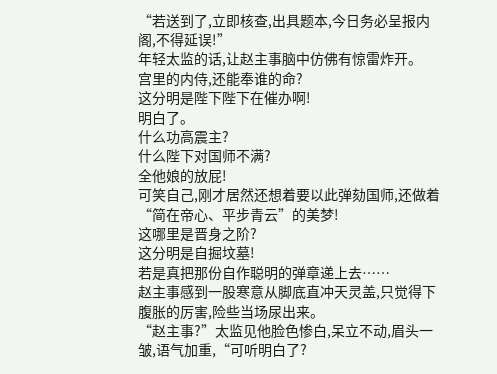“若送到了,立即核查,出具题本,今日务必呈报内阁,不得延误!”
年轻太监的话,让赵主事脑中仿佛有惊雷炸开。
宫里的内侍,还能奉谁的命?
这分明是陛下陛下在催办啊!
明白了。
什么功高震主?
什么陛下对国师不满?
全他娘的放屁!
可笑自己,刚才居然还想着要以此弹劾国师,还做着“简在帝心、平步青云”的美梦!
这哪里是晋身之阶?
这分明是自掘坟墓!
若是真把那份自作聪明的弹章递上去……
赵主事感到一股寒意从脚底直冲天灵盖,只觉得下腹胀的厉害,险些当场尿出来。
“赵主事?”太监见他脸色惨白,呆立不动,眉头一皱,语气加重,“可听明白了?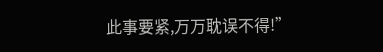此事要紧,万万耽误不得!”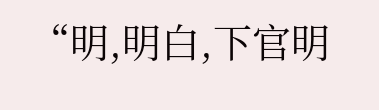“明,明白,下官明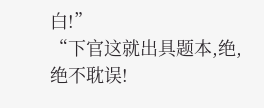白!”
“下官这就出具题本,绝,绝不耽误!